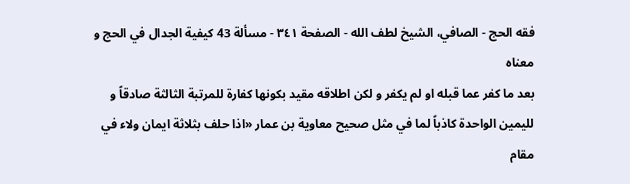فقه الحج - الصافي، الشيخ لطف الله - الصفحة ٣٤١ - مسألة 43 كيفية الجدال في الحج و معناه
بعد ما كفر عما قبله او لم يكفر و لكن اطلاقه مقيد بكونها كفارة للمرتبة الثالثة صادقاً و لليمين الواحدة كاذباً لما في مثل صحيح معاوية بن عمار «اذا حلف بثلاثة ايمان ولاء في مقام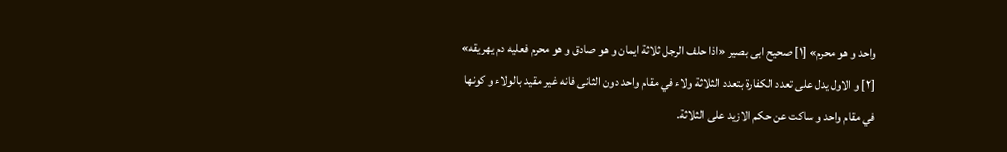واحد و هو محرم» [١] صحيح ابى بصير «اذا حلف الرجل ثلاثة ايمان و هو صادق و هو محرم فعليه دم يهريقه» [٢] و الاول يدل على تعدد الكفارة بتعدد الثلاثة ولاء في مقام واحد دون الثانى فانه غير مقيد بالولاء و كونها في مقام واحد و ساكت عن حكم الازيد على الثلاثة.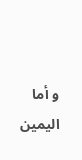و أما اليمين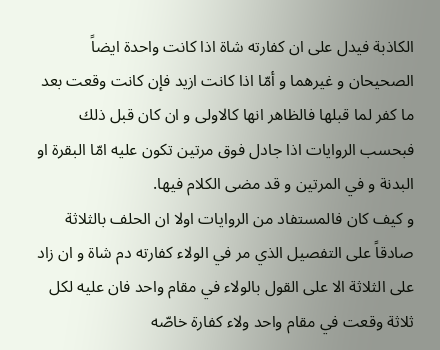الكاذبة فيدل على ان كفارته شاة اذا كانت واحدة ايضاً الصحيحان و غيرهما و أمّا اذا كانت ازيد فإن كانت وقعت بعد ما كفر لما قبلها فالظاهر انها كالاولى و ان كان قبل ذلك فبحسب الروايات اذا جادل فوق مرتين تكون عليه امّا البقرة او البدنة و في المرتين و قد مضى الكلام فيها.
و كيف كان فالمستفاد من الروايات اولا ان الحلف بالثلاثة صادقاً على التفصيل الذي مر في الولاء كفارته دم شاة و ان زاد على الثلاثة الا على القول بالولاء في مقام واحد فان عليه لكل ثلاثة وقعت في مقام واحد ولاء كفارة خاصّه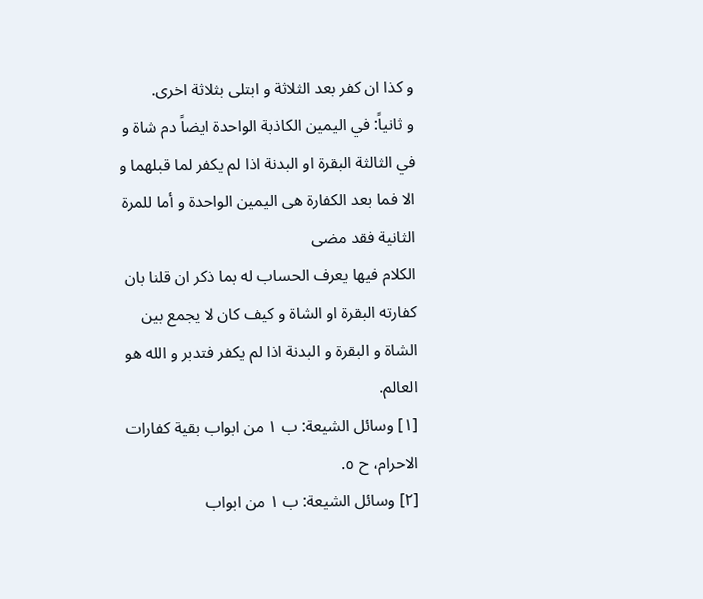و كذا ان كفر بعد الثلاثة و ابتلى بثلاثة اخرى.
و ثانياً: في اليمين الكاذبة الواحدة ايضاً دم شاة و في الثالثة البقرة او البدنة اذا لم يكفر لما قبلهما و الا فما بعد الكفارة هى اليمين الواحدة و أما للمرة الثانية فقد مضى
الكلام فيها يعرف الحساب له بما ذكر ان قلنا بان كفارته البقرة او الشاة و كيف كان لا يجمع بين الشاة و البقرة و البدنة اذا لم يكفر فتدبر و الله هو العالم.
[١] وسائل الشيعة: ب ١ من ابواب بقية كفارات الاحرام، ح ٥.
[٢] وسائل الشيعة: ب ١ من ابواب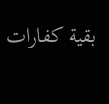بقية كفارات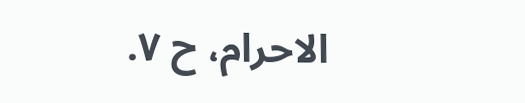الاحرام، ح ٧.